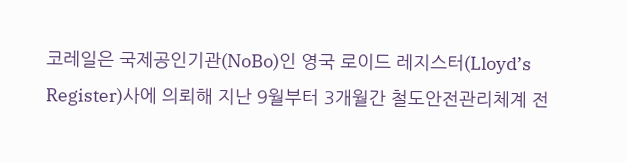코레일은 국제공인기관(NoBo)인 영국 로이드 레지스터(Lloyd’s Register)사에 의뢰해 지난 9월부터 3개월간 철도안전관리체계 전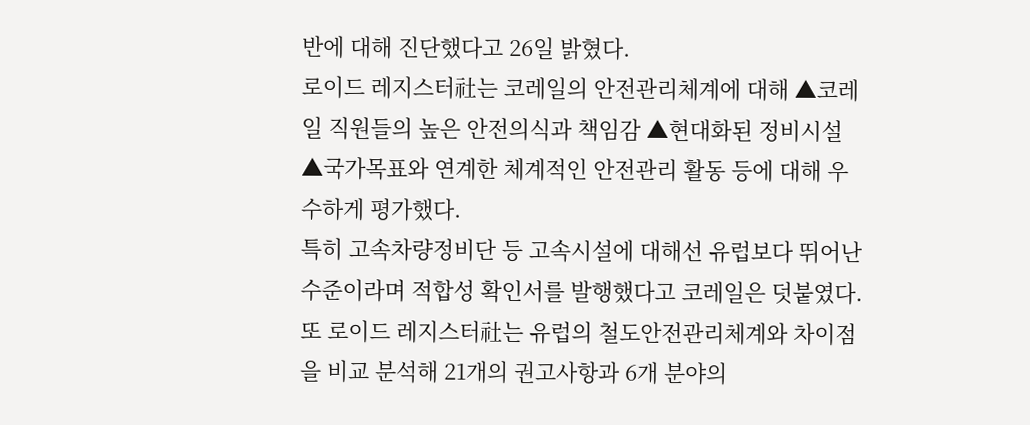반에 대해 진단했다고 26일 밝혔다.
로이드 레지스터社는 코레일의 안전관리체계에 대해 ▲코레일 직원들의 높은 안전의식과 책임감 ▲현대화된 정비시설 ▲국가목표와 연계한 체계적인 안전관리 활동 등에 대해 우수하게 평가했다.
특히 고속차량정비단 등 고속시설에 대해선 유럽보다 뛰어난 수준이라며 적합성 확인서를 발행했다고 코레일은 덧붙였다.
또 로이드 레지스터社는 유럽의 철도안전관리체계와 차이점을 비교 분석해 21개의 권고사항과 6개 분야의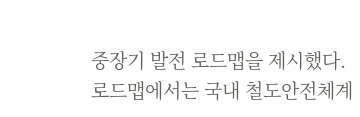중장기 발전 로드맵을 제시했다.
로드맵에서는 국내 철도안전체계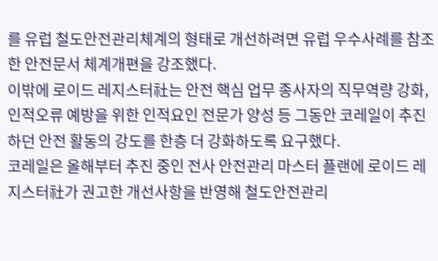를 유럽 철도안전관리체계의 형태로 개선하려면 유럽 우수사례를 참조한 안전문서 체계개편을 강조했다.
이밖에 로이드 레지스터社는 안전 핵심 업무 종사자의 직무역량 강화, 인적오류 예방을 위한 인적요인 전문가 양성 등 그동안 코레일이 추진하던 안전 활동의 강도를 한층 더 강화하도록 요구했다.
코레일은 올해부터 추진 중인 전사 안전관리 마스터 플랜에 로이드 레지스터社가 권고한 개선사항을 반영해 철도안전관리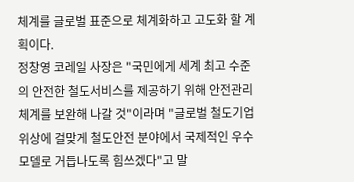체계를 글로벌 표준으로 체계화하고 고도화 할 계획이다.
정창영 코레일 사장은 "국민에게 세계 최고 수준의 안전한 철도서비스를 제공하기 위해 안전관리체계를 보완해 나갈 것"이라며 "글로벌 철도기업 위상에 걸맞게 철도안전 분야에서 국제적인 우수모델로 거듭나도록 힘쓰겠다"고 말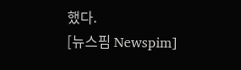했다.
[뉴스핌 Newspim]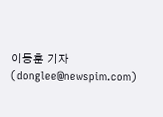이동훈 기자 (donglee@newspim.com)